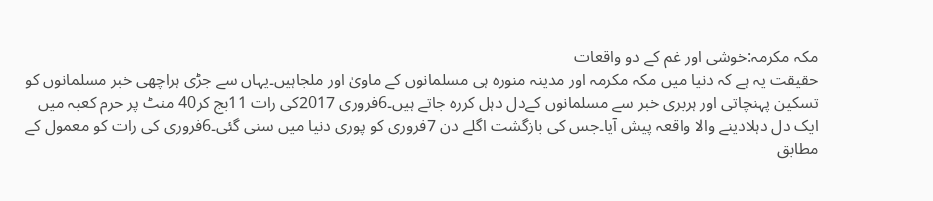مکہ مکرمہ:خوشی اور غم کے دو واقعات
حقیقت یہ ہے کہ دنیا میں مکہ مکرمہ اور مدینہ منورہ ہی مسلمانوں کے ماویٰ اور ملجاہیں۔یہاں سے جڑی ہراچھی خبر مسلمانوں کو تسکین پہنچاتی اور ہربری خبر سے مسلمانوں کےدل دہل کررہ جاتے ہیں۔6فروری 2017کی رات 11بج کر40 منٹ پر حرم کعبہ میں ایک دل دہلادینے والا واقعہ پیش آیا۔جس کی بازگشت اگلے دن 7فروری کو پوری دنیا میں سنی گئی۔6فروری کی رات کو معمول کے مطابق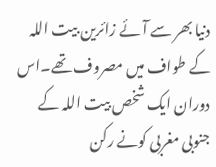دنیا بھر سے آئے زائرین بیت اللہ کے طواف میں مصروف تھے۔اس دوران ایک شخص بیت اللہ کے جنوبی مغربی کونے رکن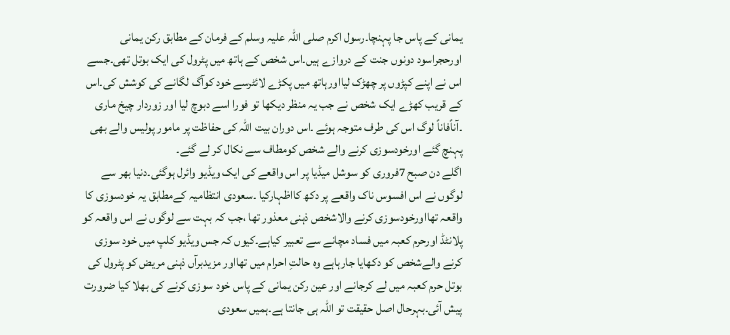یمانی کے پاس جا پہنچا۔رسول اکرم صلی اللہ علیہ وسلم کے فرمان کے مطابق رکن یمانی اورحجراسود دونوں جنت کے دروازے ہیں۔اس شخص کے ہاتھ میں پٹرول کی ایک بوتل تھی۔جسے اس نے اپنے کپڑوں پر چھڑک لیااورہاتھ میں پکڑے لائٹرسے خود کوآگ لگانے کی کوشش کی۔اس کے قریب کھڑے ایک شخص نے جب یہ منظر دیکھا تو فورا اسے دبوچ لیا اور زوردار چیخ ماری ۔آناًفاناً لوگ اس کی طرف متوجہ ہوئے ۔اس دوران بیت اللہ کی حفاظت پر مامور پولیس والے بھی پہنچ گئے اورخودسوزی کرنے والے شخص کومطاف سے نکال کر لے گئے۔
اگلے دن صبح 7فروری کو سوشل میڈیا پر اس واقعے کی ایک ویڈیو وائرل ہوگئی۔دنیا بھر سے لوگوں نے اس افسوس ناک واقعے پر دکھ کااظہارکیا ۔سعودی انتظامیہ کےمطابق یہ خودسوزی کا واقعہ تھااورخودسوزی کرنے والاشخص ذہنی معذور تھا ،جب کہ بہت سے لوگوں نے اس واقعہ کو پلانٹڈ اورحرم کعبہ میں فساد مچانے سے تعبیر کیاہے۔کیوں کہ جس ویڈیو کلپ میں خود سوزی کرنے والےشخص کو دکھایا جارہاہے وہ حالتِ احرام میں تھااور مزیدبرآں ذہنی مریض کو پٹرول کی بوتل حرم کعبہ میں لے کرجانے اور عین رکن یمانی کے پاس خود سوزی کرنے کی بھلا کیا ضرورت پیش آئی۔بہرحال اصل حقیقت تو اللہ ہی جانتا ہے۔ہمیں سعودی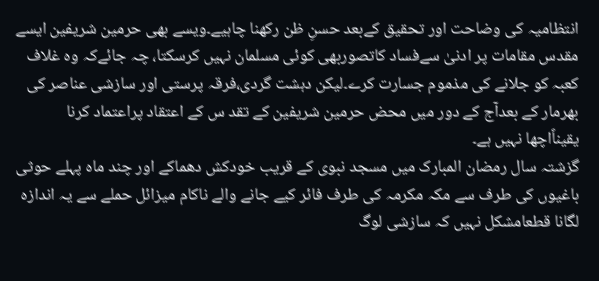انتظامیہ کی وضاحت اور تحقیق کےبعد حسنِ ظن رکھنا چاہیے۔ویسے بھی حرمین شریفین ایسے مقدس مقامات پر ادنیٰ سےفساد کاتصوربھی کوئی مسلمان نہیں کرسکتا، چہ جائےکہ وہ غلاف کعبہ کو جلانے کی مذموم جسارت کرے۔لیکن دہشت گردی،فرقہ پرستی اور سازشی عناصر کی بھرمار کے بعدآج کے دور میں محض حرمین شریفین کے تقد س کے اعتقاد پراعتماد کرنا یقیناًاچھا نہیں ہے۔
گزشتہ سال رمضان المبارک میں مسجد نبوی کے قریب خودکش دھماکے اور چند ماہ پہلے حوثی باغیوں کی طرف سے مکہ مکرمہ کی طرف فائر کیے جانے والے ناکام میزائل حملے سے یہ اندازہ لگانا قطعامشکل نہیں کہ سازشی لوگ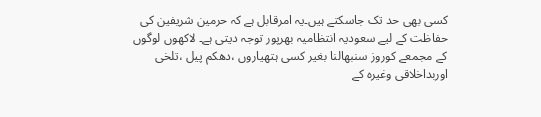کسی بھی حد تک جاسکتے ہیں۔یہ امرقابل ہے کہ حرمین شریفین کی حفاظت کے لیے سعودیہ انتظامیہ بھرپور توجہ دیتی ہے۔ لاکھوں لوگوں کے مجمعے کوروز سنبھالنا بغیر کسی ہتھیاروں ،دھکم پیل ،تلخی اوربداخلاقی وغیرہ کے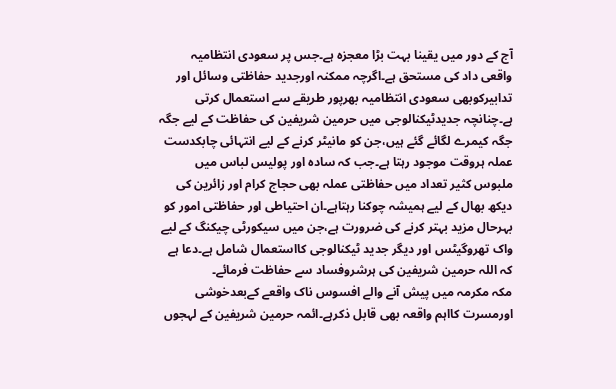آج کے دور میں یقینا بہت بڑا معجزہ ہے۔جس پر سعودی انتظامیہ واقعی داد کی مستحق ہے۔اگرچہ ممکنہ اورجدید حفاظتی وسائل اور تدابیرکوبھی سعودی انتظامیہ بھرپور طریقے سے استعمال کرتی ہے۔چنانچہ جدیدٹیکنالوجی میں حرمین شریفین کی حفاظت کے لیے جگہ جگہ کیمرے لگائے گئے ہیں،جن کو مانیٹر کرنے کے لیے انتہائی چابکدست عملہ ہروقت موجود رہتا ہے۔جب کہ سادہ اور پولیس لباس میں ملبوس کثیر تعداد میں حفاظتی عملہ بھی حجاج کرام اور زائرین کی دیکھ بھال کے لیے ہمیشہ چوکنا رہتاہے۔ان احتیاطی اور حفاظتی امور کو بہرحال مزید بہتر کرنے کی ضرورت ہے،جن میں سیکورٹی چیکنگ کے لیے واک تھروگیٹس اور دیگر جدید ٹیکنالوجی کااستعمال شامل ہے۔دعا ہے کہ اللہ حرمین شریفین کی ہرشروفساد سے حفاظت فرمائے۔
مکہ مکرمہ میں پیش آنے والے افسوس ناک واقعے کےبعدخوشی اورمسرت کااہم واقعہ بھی قابل ذکرہے۔ائمہ حرمین شریفین کے لہجوں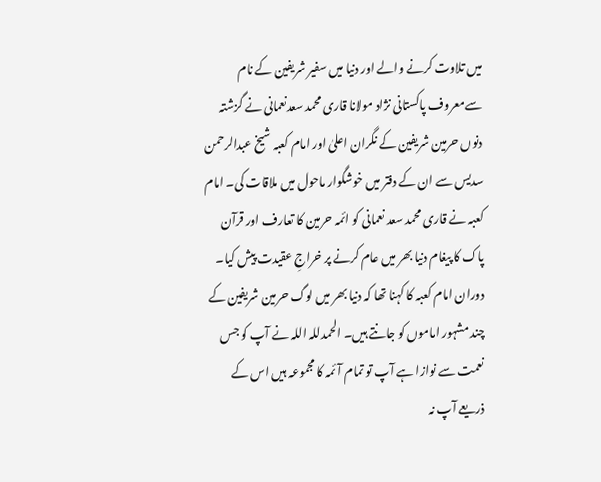میں تلاوت کرنے والے اور دنیا میں سفیر شریفین کے نام سےمعروف پاکستانی نژاد مولانا قاری محمد سعدنعمانی نے گزشتہ دنوں حرمین شریفین کے نگران اعلیٰ اور امام کعبہ شیخ عبدالرحمن سدیس سے ان کے دفتر میں خوشگوار ماحول میں ملاقات کی۔ امام کعبہ نے قاری محمد سعد نعمانی کو ائمہ حرمین کا تعارف اور قرآن پاک کا پیغام دنیا بھر میں عام کرنے پر خراجِ عقیدت پیش کیا۔ دوران امام کعبہ کا کہنا تھا کہ دنیا بھر میں لوگ حرمین شریفین کے چند مشہور اماموں کو جانتے ہیں۔ الحمدللہ اللہ نے آپ کو جس نعمت سے نوازا ہے آپ تو تمام آئمہ کا مجموعہ ہیں اس کے ذریعے آپ نہ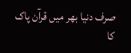صرف دنیا بھر میں قرآن پاک کا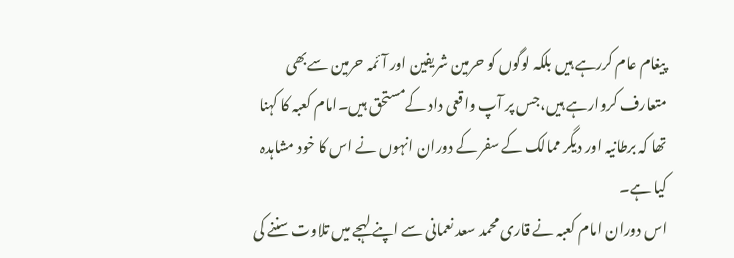پیغام عام کررہے ہیں بلکہ لوگوں کو حرمین شریفین اور آئمہ حرمین سےبھی متعارف کروارہے ہیں،جس پر آپ واقعی داد کےمستحق ہیں۔امام کعبہ کا کہنا تھا کہ برطانیہ اور دیگر ممالک کے سفر کے دوران انہوں نے اس کا خود مشاہدہ کیا ہے۔
اس دوران امام کعبہ نے قاری محمد سعد نعمانی سے اپنے لہجے میں تلاوت سننے کی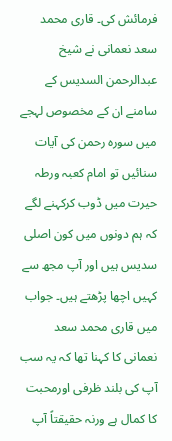فرمائش کی۔ قاری محمد سعد نعمانی نے شیخ عبدالرحمن السدیس کے سامنے ان کے مخصوص لہجے میں سورہ رحمن کی آیات سنائیں تو امام کعبہ ورطہ حيرت میں ڈوب کرکہنے لگے کہ ہم دونوں میں کون اصلى سدیس ہیں اور آپ مجھ سے کہیں اچھا پڑھتے ہیں۔ جواب میں قاری محمد سعد نعمانی کا کہنا تھا کہ یہ سب آپ کی بلند ظرفی اورمحبت کا کمال ہے ورنہ حقیقتاً آپ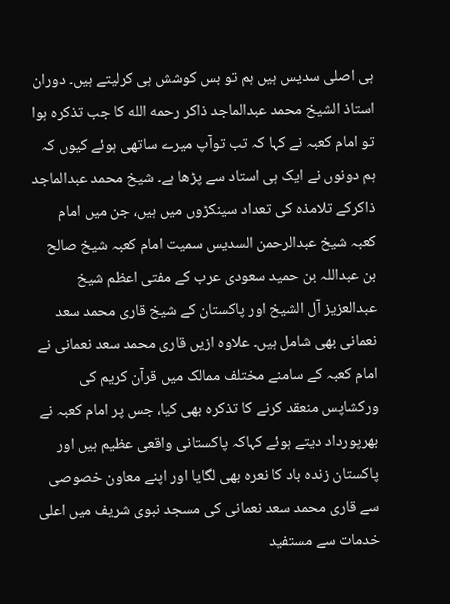ہی اصلی سدیس ہیں ہم تو بس كوشش ہی کرلیتے ہیں۔ دوران استاذ الشیخ محمد عبدالماجد ذاکر رحمه الله کا جب تذکرہ ہوا تو امام کعبہ نے کہا کہ تب توآپ میرے ساتھی ہوئے کیوں کہ ہم دونوں نے ایک ہی استاد سے پڑھا ہے۔ شیخ محمد عبدالماجد ذاکرکے تلامذہ کی تعداد سینکڑوں میں ہیں، جن میں امام کعبہ شیخ عبدالرحمن السدیس سمیت امام کعبہ شیخ صالح بن عبداللہ بن حمید سعودی عرب کے مفتی اعظم شیخ عبدالعزیز آل الشیخ اور پاکستان کے شیخ قاری محمد سعد نعمانی بھی شامل ہیں۔ علاوہ ازیں قاری محمد سعد نعمانی نے امام كعبہ کے سامنے مختلف ممالک میں قرآن کریم کی ورکشاپس منعقد کرنے کا تذکرہ بھی کیا، جس پر امام کعبہ نے بھرپورداد دیتے ہوئے کہاکہ پاکستانی واقعی عظیم ہیں اور پاکستان زندہ باد کا نعرہ بھی لگایا اور اپنے معاون خصوصی سے قاری محمد سعد نعمانی كى مسجد نبوی شریف میں اعلی خدمات سے مستفید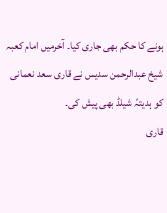ہونے کا حكم بھی جاری کیا۔ آخرمیں امام کعبہ شیخ عبدالرحمن سدیس نے قاری سعد نعمانی کو ہدیتہً شیلڈ بھی پیش کی۔
قاری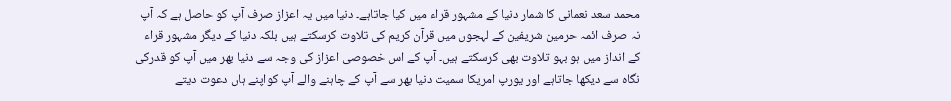محمد سعد نعمانی کا شمار دنیا کے مشہور قراء میں کیا جاتاہے۔ دنیا میں یہ اعزاز صرف آپ کو حاصل ہے کہ آپ نہ صرف ائمہ حرمین شریفین کے لہجوں میں قرآن کریم کی تلاوت کرسکتے ہیں بلکہ دنیا کے دیگر مشہور قراء کے انداز میں ہو بہو تلاوت بھی کرسکتے ہیں۔ آپ کے اس خصوصی اعزاز کی وجہ سے دنیا بھر میں آپ کو قدرکی نگاہ سے دیکھا جاتاہے اور یورپ امریکا سمیت دنیا بھر سے آپ کے چاہنے والے آپ کواپنے ہاں دعوت دیتے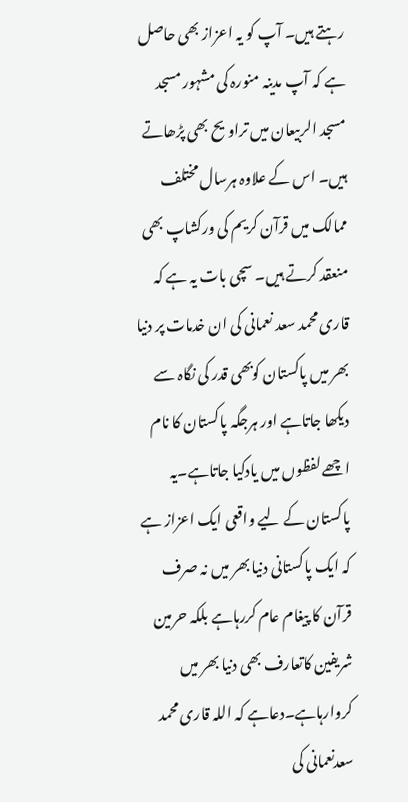رہتے ہیں۔ آپ کو یہ اعزاز بھی حاصل ہے کہ آپ مدینہ منورہ کی مشہور مسجد مسجد الربیعان میں تراویح بھی پڑھاتے ہیں۔ اس کے علاوہ ہرسال مختلف ممالک میں قرآن کریم کی ورکشاپ بھی منعقد کرتے ہیں۔ سچی بات یہ ہے کہ قاری محمد سعد نعمانی کی ان خدمات پر دنیا بھر میں پاکستان کوبھی قدر کی نگاہ سے دیکھا جاتاہے اور ہرجگہ پاکستان کا نام اچھے لفظوں میں یادکیا جاتاہے۔یہ پاکستان کے لیے واقعی ایک اعزاز ہے کہ ایک پاکستانی دنیا بھر میں نہ صرف قرآن کا پیغام عام کررہاہے بلکہ حرمین شریفین کاتعارف بھی دنیا بھر میں کروارہاہے۔دعاہے کہ اللہ قاری محمد سعدنعمانی کی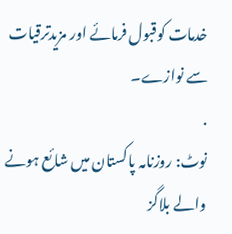خدمات کوقبول فرمائے اور مزیدترقیات سے نوازے۔
.
نوٹ: روزنامہ پاکستان میں شائع ہونے والے بلاگز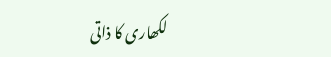لکھاری کا ذاتی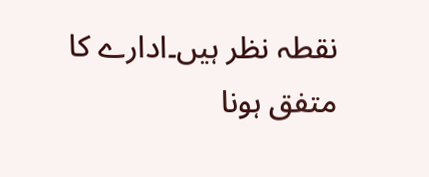نقطہ نظر ہیں۔ادارے کا متفق ہونا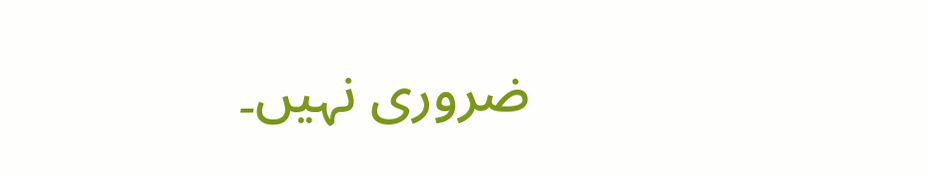ضروری نہیں۔